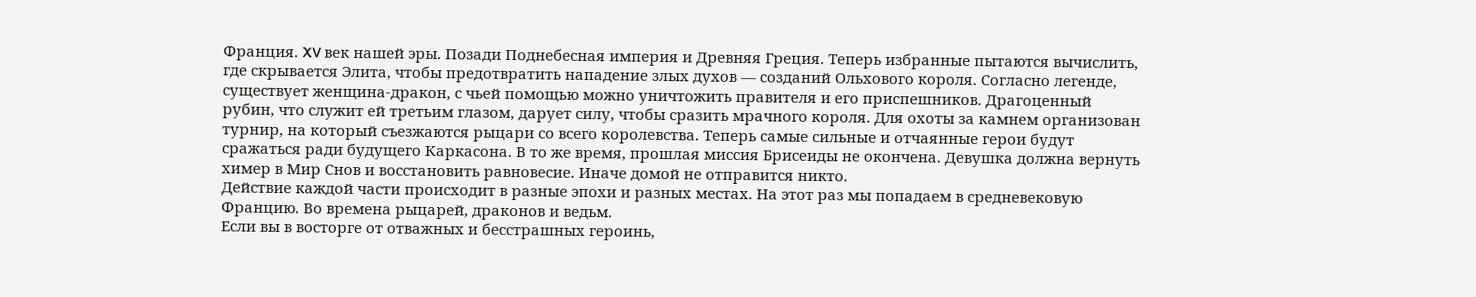Франция. XV век нашей эры. Позади Поднебесная империя и Древняя Греция. Теперь избранные пытаются вычислить, где скрывается Элита, чтобы предотвратить нападение злых духов — созданий Ольхового короля. Согласно легенде, существует женщина-дракон, с чьей помощью можно уничтожить правителя и его приспешников. Драгоценный рубин, что служит ей третьим глазом, дарует силу, чтобы сразить мрачного короля. Для охоты за камнем организован турнир, на который съезжаются рыцари со всего королевства. Теперь самые сильные и отчаянные герои будут сражаться ради будущего Каркасона. В то же время, прошлая миссия Брисеиды не окончена. Девушка должна вернуть химер в Мир Снов и восстановить равновесие. Иначе домой не отправится никто.
Действие каждой части происходит в разные эпохи и разных местах. На этот раз мы попадаем в средневековую Францию. Во времена рыцарей, драконов и ведьм.
Если вы в восторге от отважных и бесстрашных героинь,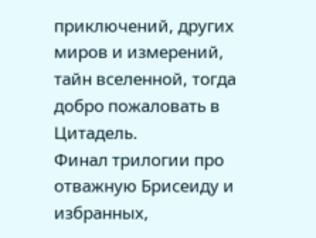приключений, других миров и измерений, тайн вселенной, тогда добро пожаловать в Цитадель.
Финал трилогии про отважную Брисеиду и избранных,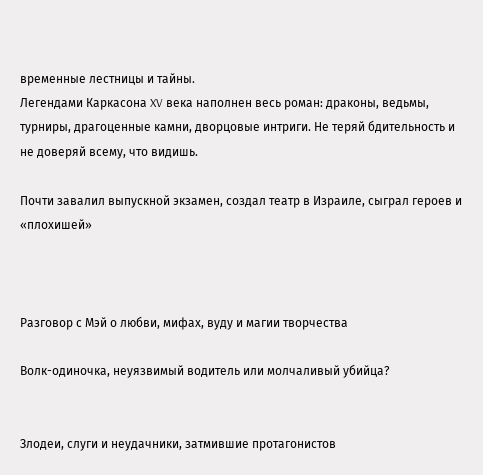временные лестницы и тайны.
Легендами Каркасона XV века наполнен весь роман: драконы, ведьмы, турниры, драгоценные камни, дворцовые интриги. Не теряй бдительность и не доверяй всему, что видишь.

Почти завалил выпускной экзамен, создал театр в Израиле, сыграл героев и «плохишей»



Разговор с Мэй о любви, мифах, вуду и магии творчества

Волк-одиночка, неуязвимый водитель или молчаливый убийца?


Злодеи, слуги и неудачники, затмившие протагонистов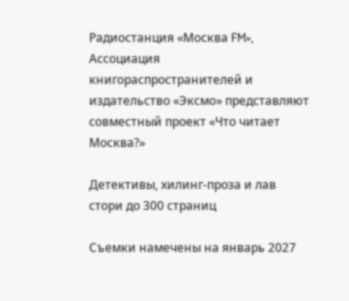Радиостанция «Москва FM», Ассоциация книгораспространителей и издательство «Эксмо» представляют совместный проект «Что читает Москва?»

Детективы, хилинг-проза и лав стори до 300 страниц

Съемки намечены на январь 2027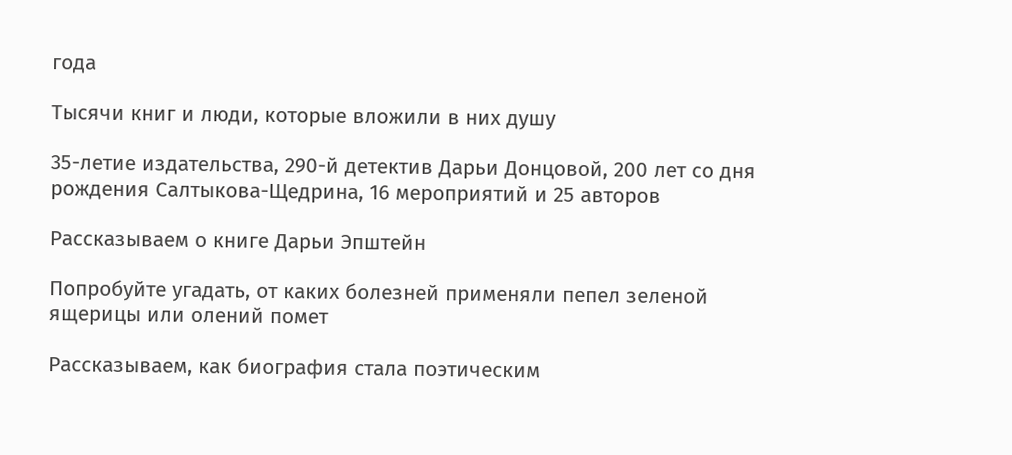года

Тысячи книг и люди, которые вложили в них душу

35-летие издательства, 290-й детектив Дарьи Донцовой, 200 лет со дня рождения Салтыкова-Щедрина, 16 мероприятий и 25 авторов

Рассказываем о книге Дарьи Эпштейн

Попробуйте угадать, от каких болезней применяли пепел зеленой ящерицы или олений помет

Рассказываем, как биография стала поэтическим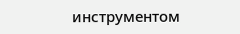инструментом